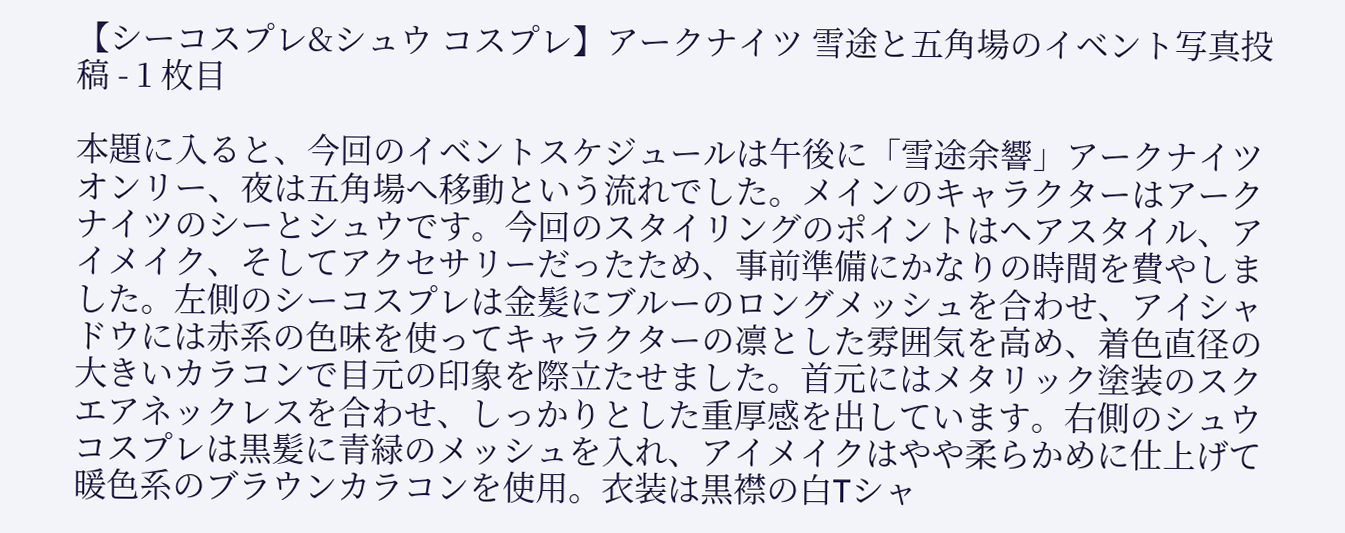【シーコスプレ&シュウ コスプレ】アークナイツ 雪途と五角場のイベント写真投稿 - 1 枚目

本題に入ると、今回のイベントスケジュールは午後に「雪途余響」アークナイツオンリー、夜は五角場へ移動という流れでした。メインのキャラクターはアークナイツのシーとシュウです。今回のスタイリングのポイントはヘアスタイル、アイメイク、そしてアクセサリーだったため、事前準備にかなりの時間を費やしました。左側のシーコスプレは金髪にブルーのロングメッシュを合わせ、アイシャドウには赤系の色味を使ってキャラクターの凛とした雰囲気を高め、着色直径の大きいカラコンで目元の印象を際立たせました。首元にはメタリック塗装のスクエアネックレスを合わせ、しっかりとした重厚感を出しています。右側のシュウ コスプレは黒髪に青緑のメッシュを入れ、アイメイクはやや柔らかめに仕上げて暖色系のブラウンカラコンを使用。衣装は黒襟の白Tシャ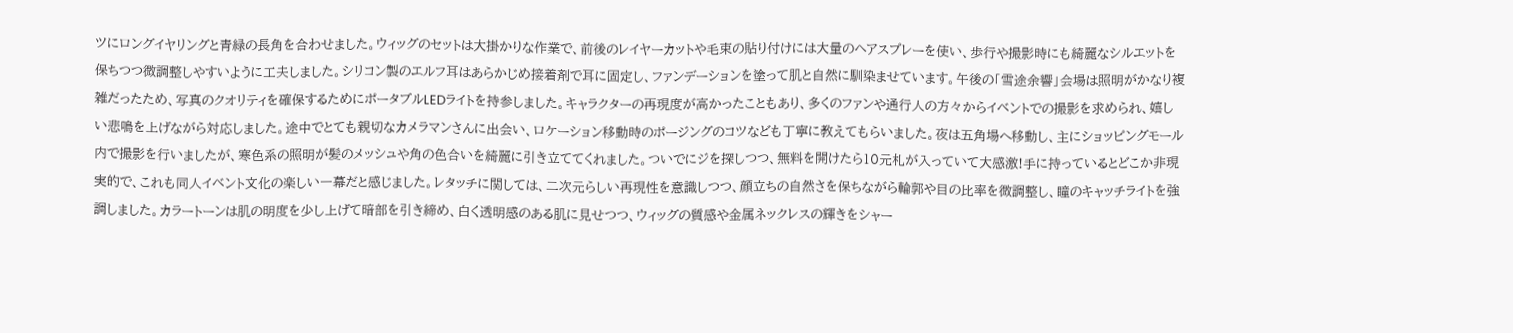ツにロングイヤリングと青緑の長角を合わせました。ウィッグのセットは大掛かりな作業で、前後のレイヤーカットや毛束の貼り付けには大量のヘアスプレーを使い、歩行や撮影時にも綺麗なシルエットを保ちつつ微調整しやすいように工夫しました。シリコン製のエルフ耳はあらかじめ接着剤で耳に固定し、ファンデーションを塗って肌と自然に馴染ませています。午後の「雪途余響」会場は照明がかなり複雑だったため、写真のクオリティを確保するためにポータブルLEDライトを持参しました。キャラクターの再現度が高かったこともあり、多くのファンや通行人の方々からイベントでの撮影を求められ、嬉しい悲鳴を上げながら対応しました。途中でとても親切なカメラマンさんに出会い、ロケーション移動時のポージングのコツなども丁寧に教えてもらいました。夜は五角場へ移動し、主にショッピングモール内で撮影を行いましたが、寒色系の照明が髪のメッシュや角の色合いを綺麗に引き立ててくれました。ついでにジを探しつつ、無料を開けたら10元札が入っていて大感激!手に持っているとどこか非現実的で、これも同人イベント文化の楽しい一幕だと感じました。レタッチに関しては、二次元らしい再現性を意識しつつ、顔立ちの自然さを保ちながら輪郭や目の比率を微調整し、瞳のキャッチライトを強調しました。カラートーンは肌の明度を少し上げて暗部を引き締め、白く透明感のある肌に見せつつ、ウィッグの質感や金属ネックレスの輝きをシャー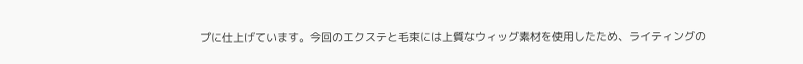プに仕上げています。今回のエクステと毛束には上質なウィッグ素材を使用したため、ライティングの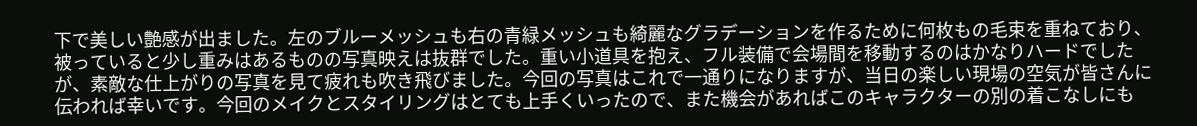下で美しい艶感が出ました。左のブルーメッシュも右の青緑メッシュも綺麗なグラデーションを作るために何枚もの毛束を重ねており、被っていると少し重みはあるものの写真映えは抜群でした。重い小道具を抱え、フル装備で会場間を移動するのはかなりハードでしたが、素敵な仕上がりの写真を見て疲れも吹き飛びました。今回の写真はこれで一通りになりますが、当日の楽しい現場の空気が皆さんに伝われば幸いです。今回のメイクとスタイリングはとても上手くいったので、また機会があればこのキャラクターの別の着こなしにも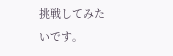挑戦してみたいです。